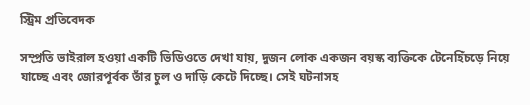স্ট্রিম প্রতিবেদক

সম্প্রতি ভাইরাল হওয়া একটি ভিডিওতে দেখা যায়, দুজন লোক একজন বয়স্ক ব্যক্তিকে টেনেহিঁচড়ে নিয়ে যাচ্ছে এবং জোরপূর্বক তাঁর চুল ও দাড়ি কেটে দিচ্ছে। সেই ঘটনাসহ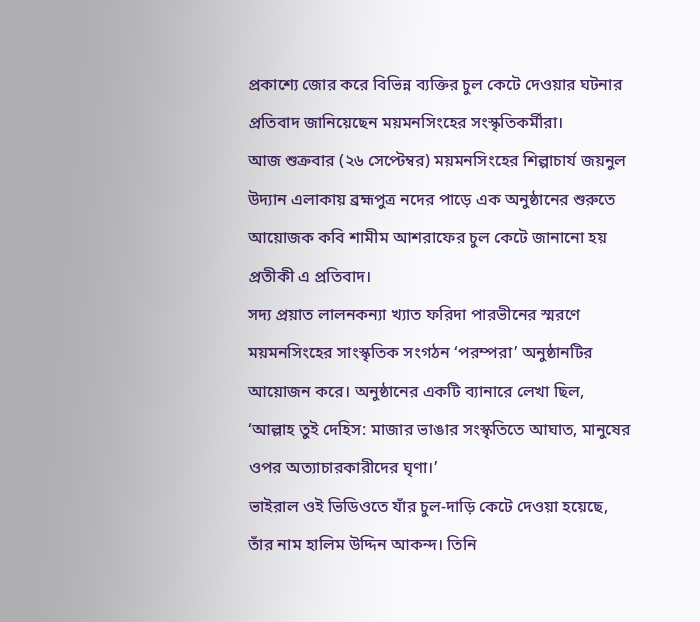প্রকাশ্যে জোর করে বিভিন্ন ব্যক্তির চুল কেটে দেওয়ার ঘটনার প্রতিবাদ জানিয়েছেন ময়মনসিংহের সংস্কৃতিকর্মীরা।
আজ শুক্রবার (২৬ সেপ্টেম্বর) ময়মনসিংহের শিল্পাচার্য জয়নুল উদ্যান এলাকায় ব্রহ্মপুত্র নদের পাড়ে এক অনুষ্ঠানের শুরুতে আয়োজক কবি শামীম আশরাফের চুল কেটে জানানো হয় প্রতীকী এ প্রতিবাদ।
সদ্য প্রয়াত লালনকন্যা খ্যাত ফরিদা পারভীনের স্মরণে ময়মনসিংহের সাংস্কৃতিক সংগঠন ‘পরম্পরা’ অনুষ্ঠানটির আয়োজন করে। অনুষ্ঠানের একটি ব্যানারে লেখা ছিল, ‘আল্লাহ তুই দেহিস: মাজার ভাঙার সংস্কৃতিতে আঘাত, মানুষের ওপর অত্যাচারকারীদের ঘৃণা।’
ভাইরাল ওই ভিডিওতে যাঁর চুল-দাড়ি কেটে দেওয়া হয়েছে, তাঁর নাম হালিম উদ্দিন আকন্দ। তিনি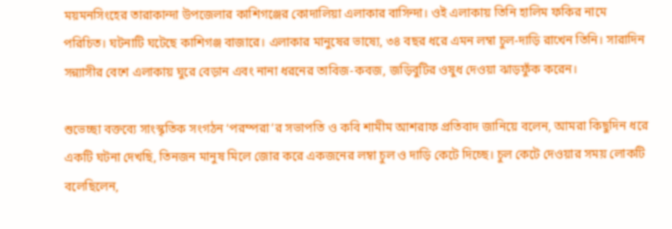ময়মনসিংহের তারাকান্দা উপজেলার কাশিগঞ্জের কোদালিয়া এলাকার বাসিন্দা। ওই এলাকায় তিনি হালিম ফকির নামে পরিচিত। ঘটনাটি ঘটেছে কাশিগঞ্জ বাজারে। এলাকার মানুষের ভাষ্যে, ৩৪ বছর ধরে এমন লম্বা চুল-দাড়ি রাখেন তিনি। সারাদিন সন্ন্যাসীর বেশে এলাকায় ঘুরে বেড়ান এবং নানা ধরনের তাবিজ-কবজ, জড়িবুটির ওষুধ দেওয়া ঝাড়ফুঁক করেন।

শুভেচ্ছা বক্তব্যে সাংস্কৃতিক সংগঠন ‘পরম্পরা’র সভাপতি ও কবি শামীম আশরাফ প্রতিবাদ জানিয়ে বলেন, আমরা কিছুদিন ধরে একটি ঘটনা দেখছি, তিনজন মানুষ মিলে জোর করে একজনের লম্বা চুল ও দাড়ি কেটে দিচ্ছে। চুল কেটে দেওয়ার সময় লোকটি বলেছিলেন,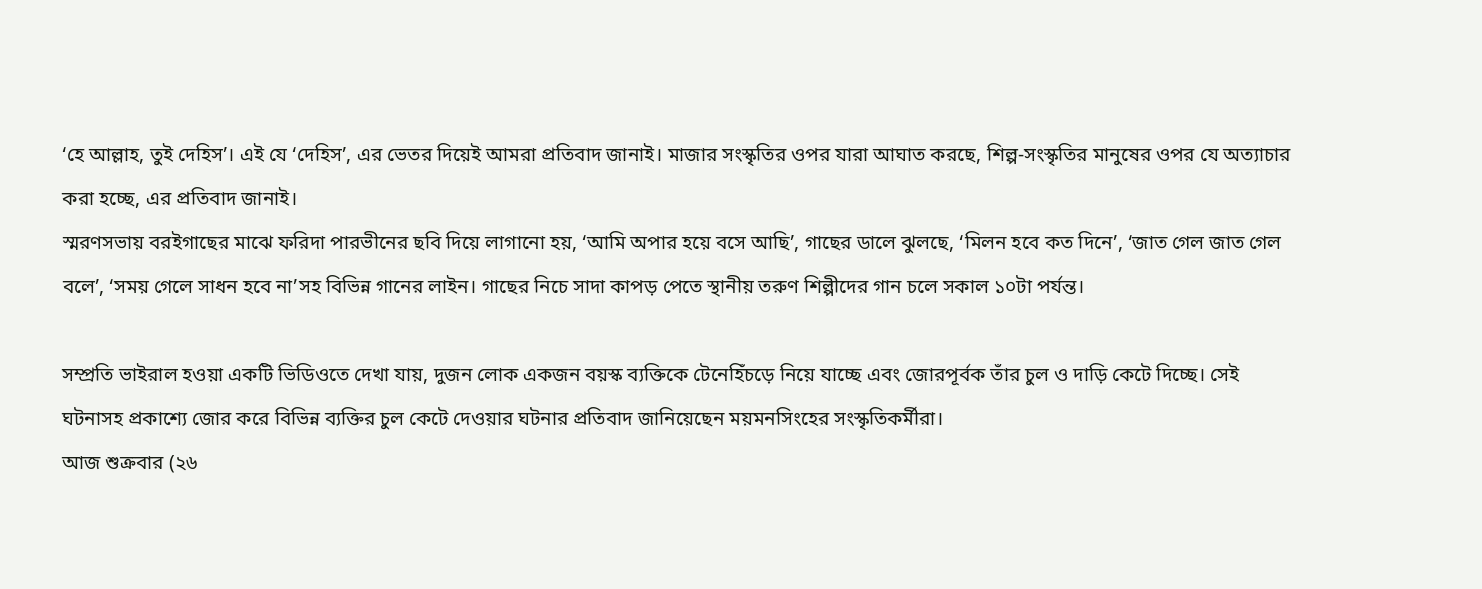‘হে আল্লাহ, তুই দেহিস’। এই যে ‘দেহিস’, এর ভেতর দিয়েই আমরা প্রতিবাদ জানাই। মাজার সংস্কৃতির ওপর যারা আঘাত করছে, শিল্প-সংস্কৃতির মানুষের ওপর যে অত্যাচার করা হচ্ছে, এর প্রতিবাদ জানাই।
স্মরণসভায় বরইগাছের মাঝে ফরিদা পারভীনের ছবি দিয়ে লাগানো হয়, ‘আমি অপার হয়ে বসে আছি’, গাছের ডালে ঝুলছে, ‘মিলন হবে কত দিনে’, ‘জাত গেল জাত গেল বলে’, ‘সময় গেলে সাধন হবে না’সহ বিভিন্ন গানের লাইন। গাছের নিচে সাদা কাপড় পেতে স্থানীয় তরুণ শিল্পীদের গান চলে সকাল ১০টা পর্যন্ত।

সম্প্রতি ভাইরাল হওয়া একটি ভিডিওতে দেখা যায়, দুজন লোক একজন বয়স্ক ব্যক্তিকে টেনেহিঁচড়ে নিয়ে যাচ্ছে এবং জোরপূর্বক তাঁর চুল ও দাড়ি কেটে দিচ্ছে। সেই ঘটনাসহ প্রকাশ্যে জোর করে বিভিন্ন ব্যক্তির চুল কেটে দেওয়ার ঘটনার প্রতিবাদ জানিয়েছেন ময়মনসিংহের সংস্কৃতিকর্মীরা।
আজ শুক্রবার (২৬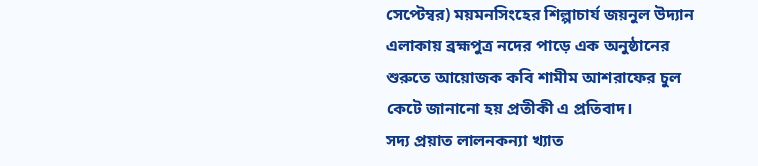সেপ্টেম্বর) ময়মনসিংহের শিল্পাচার্য জয়নুল উদ্যান এলাকায় ব্রহ্মপুত্র নদের পাড়ে এক অনুষ্ঠানের শুরুতে আয়োজক কবি শামীম আশরাফের চুল কেটে জানানো হয় প্রতীকী এ প্রতিবাদ।
সদ্য প্রয়াত লালনকন্যা খ্যাত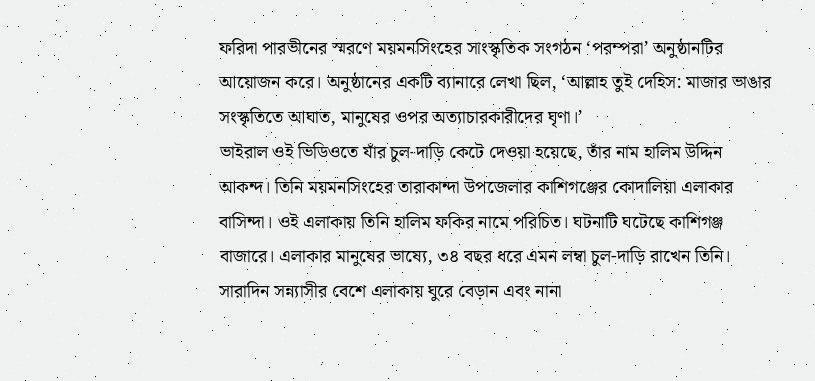ফরিদা পারভীনের স্মরণে ময়মনসিংহের সাংস্কৃতিক সংগঠন ‘পরম্পরা’ অনুষ্ঠানটির আয়োজন করে। অনুষ্ঠানের একটি ব্যানারে লেখা ছিল, ‘আল্লাহ তুই দেহিস: মাজার ভাঙার সংস্কৃতিতে আঘাত, মানুষের ওপর অত্যাচারকারীদের ঘৃণা।’
ভাইরাল ওই ভিডিওতে যাঁর চুল-দাড়ি কেটে দেওয়া হয়েছে, তাঁর নাম হালিম উদ্দিন আকন্দ। তিনি ময়মনসিংহের তারাকান্দা উপজেলার কাশিগঞ্জের কোদালিয়া এলাকার বাসিন্দা। ওই এলাকায় তিনি হালিম ফকির নামে পরিচিত। ঘটনাটি ঘটেছে কাশিগঞ্জ বাজারে। এলাকার মানুষের ভাষ্যে, ৩৪ বছর ধরে এমন লম্বা চুল-দাড়ি রাখেন তিনি। সারাদিন সন্ন্যাসীর বেশে এলাকায় ঘুরে বেড়ান এবং নানা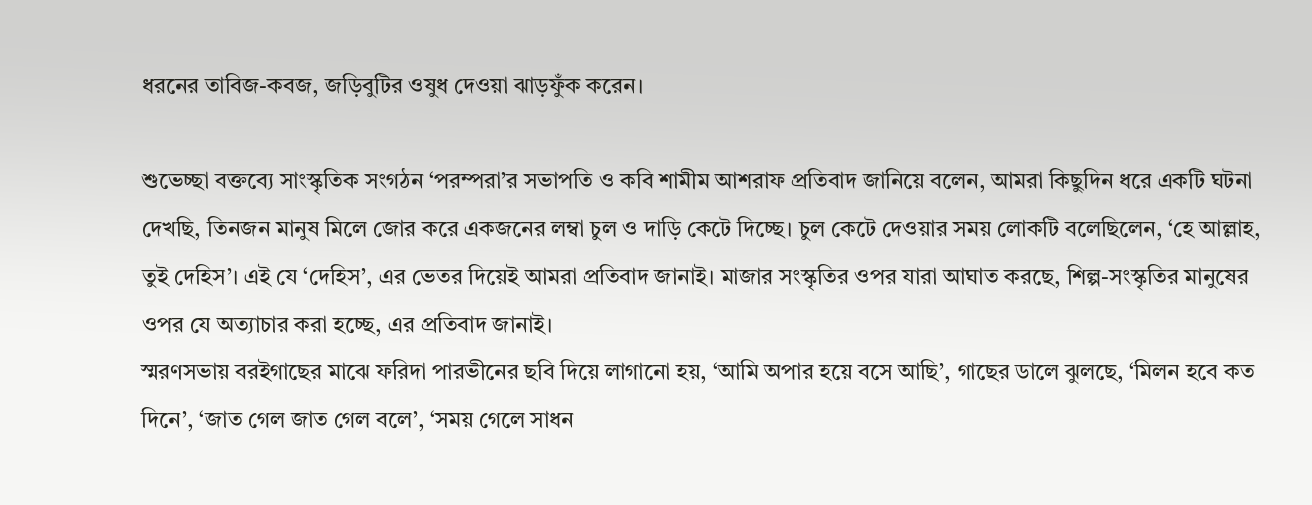ধরনের তাবিজ-কবজ, জড়িবুটির ওষুধ দেওয়া ঝাড়ফুঁক করেন।

শুভেচ্ছা বক্তব্যে সাংস্কৃতিক সংগঠন ‘পরম্পরা’র সভাপতি ও কবি শামীম আশরাফ প্রতিবাদ জানিয়ে বলেন, আমরা কিছুদিন ধরে একটি ঘটনা দেখছি, তিনজন মানুষ মিলে জোর করে একজনের লম্বা চুল ও দাড়ি কেটে দিচ্ছে। চুল কেটে দেওয়ার সময় লোকটি বলেছিলেন, ‘হে আল্লাহ, তুই দেহিস’। এই যে ‘দেহিস’, এর ভেতর দিয়েই আমরা প্রতিবাদ জানাই। মাজার সংস্কৃতির ওপর যারা আঘাত করছে, শিল্প-সংস্কৃতির মানুষের ওপর যে অত্যাচার করা হচ্ছে, এর প্রতিবাদ জানাই।
স্মরণসভায় বরইগাছের মাঝে ফরিদা পারভীনের ছবি দিয়ে লাগানো হয়, ‘আমি অপার হয়ে বসে আছি’, গাছের ডালে ঝুলছে, ‘মিলন হবে কত দিনে’, ‘জাত গেল জাত গেল বলে’, ‘সময় গেলে সাধন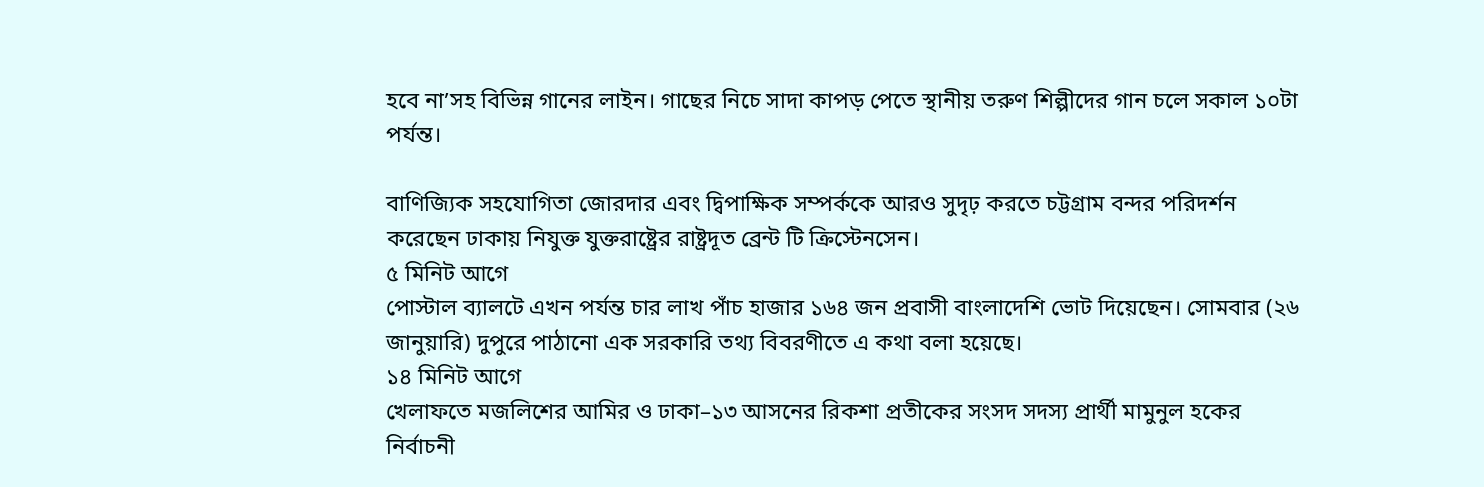হবে না’সহ বিভিন্ন গানের লাইন। গাছের নিচে সাদা কাপড় পেতে স্থানীয় তরুণ শিল্পীদের গান চলে সকাল ১০টা পর্যন্ত।

বাণিজ্যিক সহযোগিতা জোরদার এবং দ্বিপাক্ষিক সম্পর্ককে আরও সুদৃঢ় করতে চট্টগ্রাম বন্দর পরিদর্শন করেছেন ঢাকায় নিযুক্ত যুক্তরাষ্ট্রের রাষ্ট্রদূত ব্রেন্ট টি ক্রিস্টেনসেন।
৫ মিনিট আগে
পোস্টাল ব্যালটে এখন পর্যন্ত চার লাখ পাঁচ হাজার ১৬৪ জন প্রবাসী বাংলাদেশি ভোট দিয়েছেন। সোমবার (২৬ জানুয়ারি) দুপুরে পাঠানো এক সরকারি তথ্য বিবরণীতে এ কথা বলা হয়েছে।
১৪ মিনিট আগে
খেলাফতে মজলিশের আমির ও ঢাকা–১৩ আসনের রিকশা প্রতীকের সংসদ সদস্য প্রার্থী মামুনুল হকের নির্বাচনী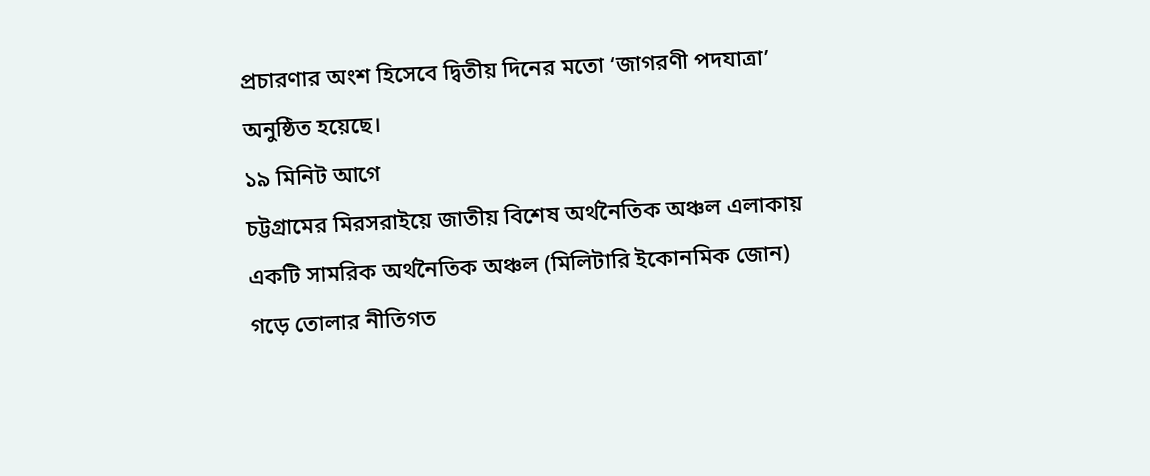প্রচারণার অংশ হিসেবে দ্বিতীয় দিনের মতো ‘জাগরণী পদযাত্রা’ অনুষ্ঠিত হয়েছে।
১৯ মিনিট আগে
চট্টগ্রামের মিরসরাইয়ে জাতীয় বিশেষ অর্থনৈতিক অঞ্চল এলাকায় একটি সামরিক অর্থনৈতিক অঞ্চল (মিলিটারি ইকোনমিক জোন) গড়ে তোলার নীতিগত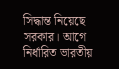সিদ্ধান্ত নিয়েছে সরকার। আগে নির্ধারিত ভারতীয়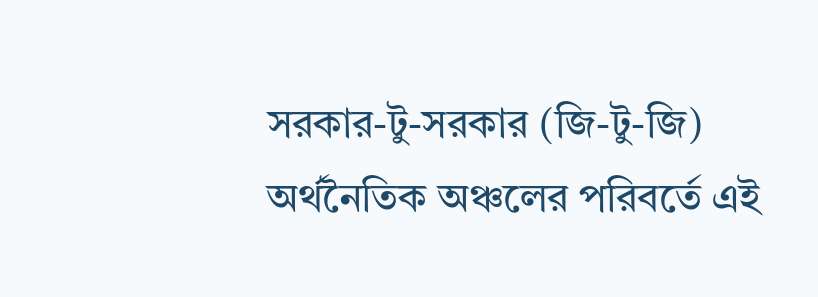সরকার-টু-সরকার (জি-টু-জি) অর্থনৈতিক অঞ্চলের পরিবর্তে এই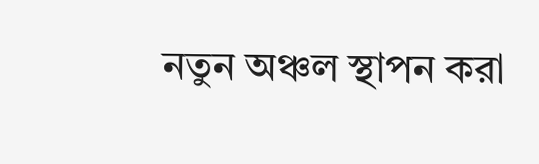নতুন অঞ্চল স্থাপন করা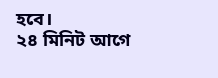হবে।
২৪ মিনিট আগে